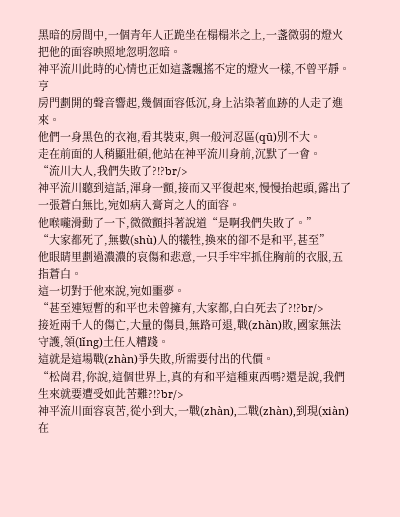黑暗的房間中,一個青年人正跪坐在榻榻米之上,一盞微弱的燈火把他的面容映照地忽明忽暗。
神平流川此時的心情也正如這盞飄搖不定的燈火一樣,不曾平靜。
亨
房門劃開的聲音響起,幾個面容低沉,身上沾染著血跡的人走了進來。
他們一身黑色的衣袍,看其裝束,與一般河忍區(qū)別不大。
走在前面的人稍顯壯碩,他站在神平流川身前,沉默了一會。
“流川大人,我們失敗了?!?br/>
神平流川聽到這話,渾身一顫,接而又平復起來,慢慢抬起頭,露出了一張蒼白無比,宛如病入膏肓之人的面容。
他喉嚨滑動了一下,微微顫抖著說道“是啊我們失敗了。”
“大家都死了,無數(shù)人的犧牲,換來的卻不是和平,甚至”
他眼睛里劃過濃濃的哀傷和悲意,一只手牢牢抓住胸前的衣服,五指蒼白。
這一切對于他來說,宛如噩夢。
“甚至連短暫的和平也未曾擁有,大家都,白白死去了?!?br/>
接近兩千人的傷亡,大量的傷員,無路可退,戰(zhàn)敗,國家無法守護,領(lǐng)土任人糟踐。
這就是這場戰(zhàn)爭失敗,所需要付出的代價。
“松崗君,你說,這個世界上,真的有和平這種東西嗎?還是說,我們生來就要遭受如此苦難?!?br/>
神平流川面容哀苦,從小到大,一戰(zhàn),二戰(zhàn),到現(xiàn)在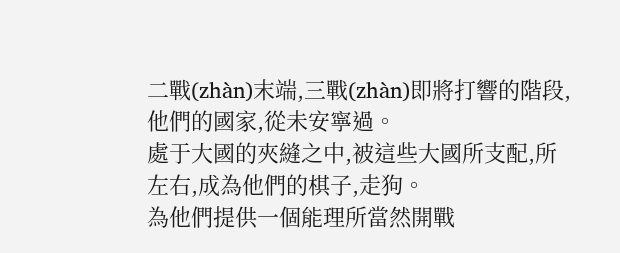二戰(zhàn)末端,三戰(zhàn)即將打響的階段,他們的國家,從未安寧過。
處于大國的夾縫之中,被這些大國所支配,所左右,成為他們的棋子,走狗。
為他們提供一個能理所當然開戰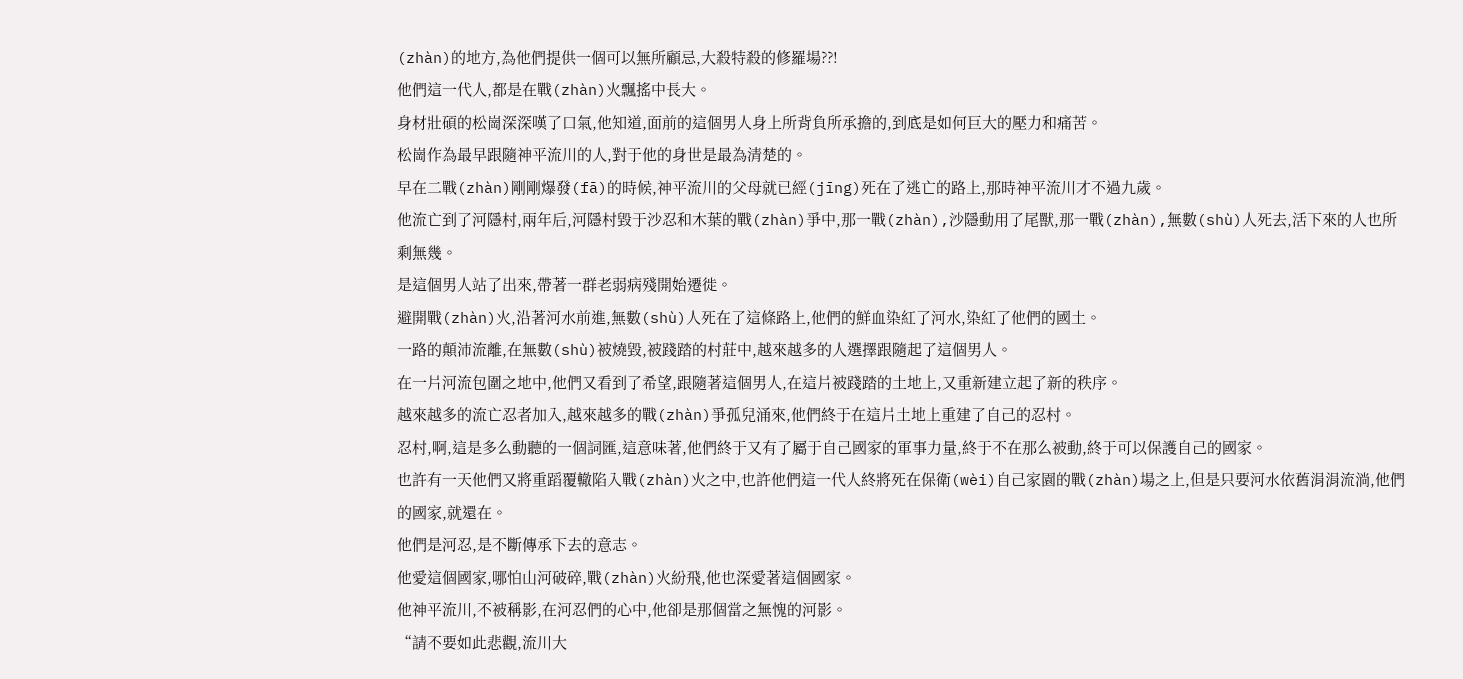(zhàn)的地方,為他們提供一個可以無所顧忌,大殺特殺的修羅場??!
他們這一代人,都是在戰(zhàn)火飄搖中長大。
身材壯碩的松崗深深嘆了口氣,他知道,面前的這個男人身上所背負所承擔的,到底是如何巨大的壓力和痛苦。
松崗作為最早跟隨神平流川的人,對于他的身世是最為清楚的。
早在二戰(zhàn)剛剛爆發(fā)的時候,神平流川的父母就已經(jīng)死在了逃亡的路上,那時神平流川才不過九歲。
他流亡到了河隱村,兩年后,河隱村毀于沙忍和木葉的戰(zhàn)爭中,那一戰(zhàn),沙隱動用了尾獸,那一戰(zhàn),無數(shù)人死去,活下來的人也所剩無幾。
是這個男人站了出來,帶著一群老弱病殘開始遷徙。
避開戰(zhàn)火,沿著河水前進,無數(shù)人死在了這條路上,他們的鮮血染紅了河水,染紅了他們的國土。
一路的顛沛流離,在無數(shù)被燒毀,被踐踏的村莊中,越來越多的人選擇跟隨起了這個男人。
在一片河流包圍之地中,他們又看到了希望,跟隨著這個男人,在這片被踐踏的土地上,又重新建立起了新的秩序。
越來越多的流亡忍者加入,越來越多的戰(zhàn)爭孤兒涌來,他們終于在這片土地上重建了自己的忍村。
忍村,啊,這是多么動聽的一個詞匯,這意味著,他們終于又有了屬于自己國家的軍事力量,終于不在那么被動,終于可以保護自己的國家。
也許有一天他們又將重蹈覆轍陷入戰(zhàn)火之中,也許他們這一代人終將死在保衛(wèi)自己家園的戰(zhàn)場之上,但是只要河水依舊涓涓流淌,他們的國家,就還在。
他們是河忍,是不斷傳承下去的意志。
他愛這個國家,哪怕山河破碎,戰(zhàn)火紛飛,他也深愛著這個國家。
他神平流川,不被稱影,在河忍們的心中,他卻是那個當之無愧的河影。
“請不要如此悲觀,流川大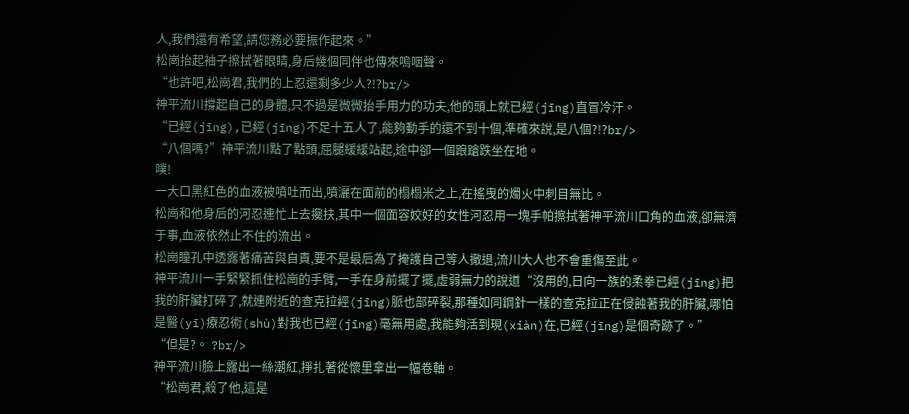人,我們還有希望,請您務必要振作起來。”
松崗抬起袖子擦拭著眼睛,身后幾個同伴也傳來嗚咽聲。
“也許吧,松崗君,我們的上忍還剩多少人?!?br/>
神平流川撐起自己的身體,只不過是微微抬手用力的功夫,他的頭上就已經(jīng)直冒冷汗。
“已經(jīng),已經(jīng)不足十五人了,能夠動手的還不到十個,準確來說,是八個?!?br/>
“八個嗎?”神平流川點了點頭,屈腿緩緩站起,途中卻一個踉蹌跌坐在地。
噗!
一大口黑紅色的血液被噴吐而出,噴灑在面前的榻榻米之上,在搖曳的燭火中刺目無比。
松崗和他身后的河忍連忙上去攙扶,其中一個面容姣好的女性河忍用一塊手帕擦拭著神平流川口角的血液,卻無濟于事,血液依然止不住的流出。
松崗瞳孔中透露著痛苦與自責,要不是最后為了掩護自己等人撤退,流川大人也不會重傷至此。
神平流川一手緊緊抓住松崗的手臂,一手在身前擺了擺,虛弱無力的說道“沒用的,日向一族的柔拳已經(jīng)把我的肝臟打碎了,就連附近的查克拉經(jīng)脈也部碎裂,那種如同鋼針一樣的查克拉正在侵蝕著我的肝臟,哪怕是醫(yī)療忍術(shù)對我也已經(jīng)毫無用處,我能夠活到現(xiàn)在,已經(jīng)是個奇跡了。”
“但是?。 ?br/>
神平流川臉上露出一絲潮紅,掙扎著從懷里拿出一幅卷軸。
“松崗君,殺了他,這是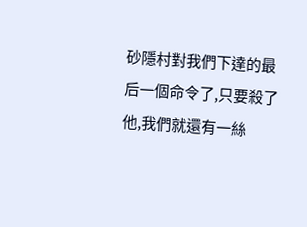砂隱村對我們下達的最后一個命令了,只要殺了他,我們就還有一絲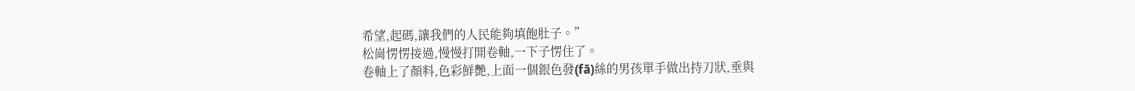希望,起碼,讓我們的人民能夠填飽肚子。”
松崗愣愣接過,慢慢打開卷軸,一下子愣住了。
卷軸上了顏料,色彩鮮艷,上面一個銀色發(fā)絲的男孩單手做出持刀狀,垂與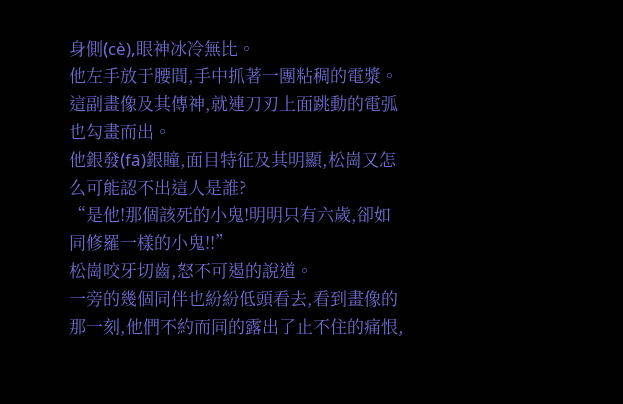身側(cè),眼神冰冷無比。
他左手放于腰間,手中抓著一團粘稠的電漿。
這副畫像及其傳神,就連刀刃上面跳動的電弧也勾畫而出。
他銀發(fā)銀瞳,面目特征及其明顯,松崗又怎么可能認不出這人是誰?
“是他!那個該死的小鬼!明明只有六歲,卻如同修羅一樣的小鬼!!”
松崗咬牙切齒,怒不可遏的說道。
一旁的幾個同伴也紛紛低頭看去,看到畫像的那一刻,他們不約而同的露出了止不住的痛恨,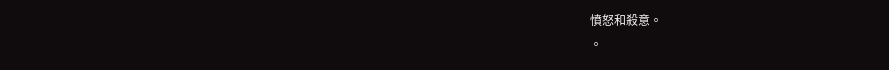憤怒和殺意。
。